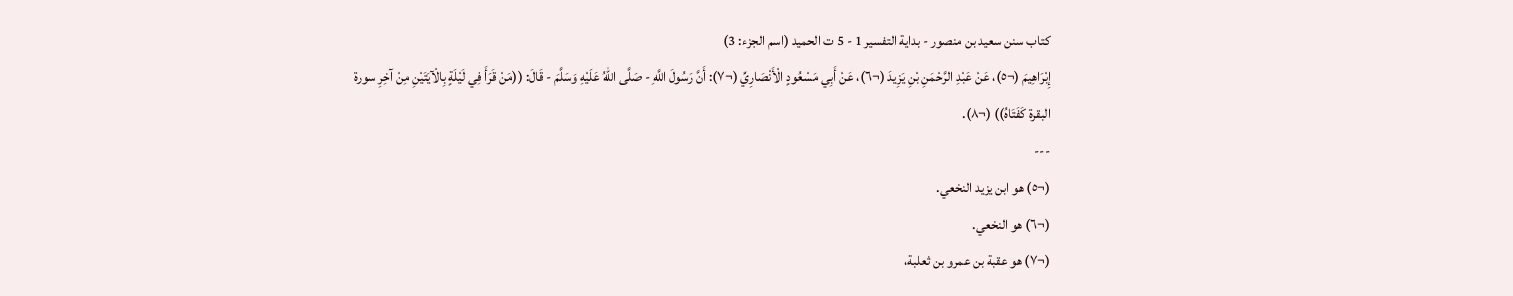كتاب سنن سعيد بن منصور - بداية التفسير 1 - 5 ت الحميد (اسم الجزء: 3)
إِبْرَاهِيمَ (¬٥)، عَنْ عَبْدِ الرَّحْمَنِ بْنِ يَزِيدَ (¬٦)، عَنْ أَبِي مَسْعُودٍ الْأَنْصَارِيِّ (¬٧): أَنَّ رَسُولَ اللَّهِ - صَلَّى اللهُ عَلَيْهِ وَسَلَّمَ - قَالَ: ((مَنْ قَرَأَ فِي لَيْلَةٍ بِالْآيَتَيْنِ مِنْ آخِرِ سورة البقرة كَفَتَاهُ)) (¬٨).
---
(¬٥) هو ابن يزيد النخعي.
(¬٦) هو النخعي.
(¬٧) هو عقبة بن عمرو بن ثعلبة،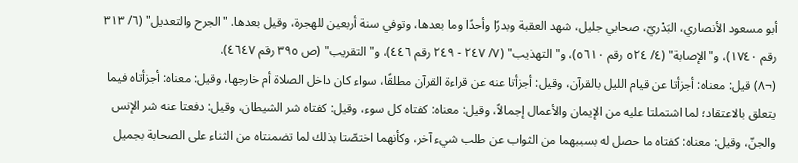أبو مسعود الأنصاري، البَدْريّ، صحابي جليل، شهد العقبة وبدرًا وأحدًا وما بعدها، وتوفي سنة أربعين للهجرة، وقيل بعدها. "الجرح والتعديل" (٦/ ٣١٣ رقم ١٧٤٠)، و"الإصابة" (٤/ ٥٢٤ رقم ٥٦١٠)، و"التهذيب" (٧/ ٢٤٧ - ٢٤٩ رقم ٤٤٦)، و"التقريب" (ص ٣٩٥ رقم ٤٦٤٧).
(¬٨) قيل: معناه: أجزأتا عن قيام الليل بالقرآن، وقيل: أجزأتا عنه عن قراءة القرآن مطلقًا، سواء كان داخل الصلاة أم خارجها، وقيل: معناه: أجزأتاه فيما يتعلق بالاعتقاد؛ لما اشتملتا عليه من الإيمان والأعمال إجمالاً، وقيل: معناه: كفتاه كل سوء، وقيل: كفتاه شر الشيطان، وقيل: دفعتا عنه شر الإنس والجنّ، وقيل: معناه: كفتاه ما حصل له بسببهما من الثواب عن طلب شيء آخر، وكأنهما اختصّتا بذلك لما تضمنتاه من الثناء على الصحابة بجميل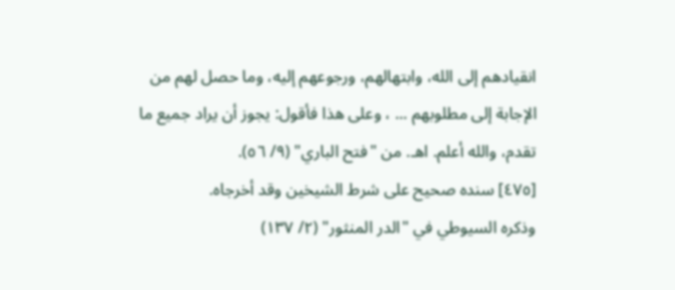انقيادهم إلى الله، وابتهالهم، ورجوعهم إليه، وما حصل لهم من الإجابة إلى مطلوبهم ... ، وعلى هذا فأقول: يجوز أن يراد جميع ما تقدم، والله أعلم. اهـ. من "فتح الباري" (٩/ ٥٦).
[٤٧٥] سنده صحيح على شرط الشيخين وقد أخرجاه.
وذكره السيوطي في "الدر المنثور" (٢/ ١٣٧)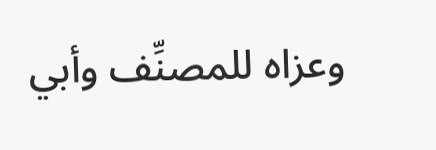وعزاه للمصنِّف وأبي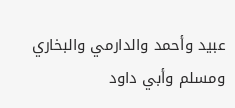عبيد وأحمد والدارمي والبخاري ومسلم وأبي داود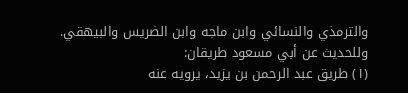والترمذي والنسائي وابن ماجه وابن الضريس والبيهقي.
وللحديث عن أبي مسعود طريقان:
(١) طريق عبد الرحمن بن يزيد، يرويه عنه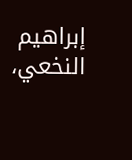إبراهيم النخعي،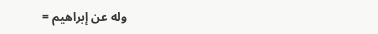وله عن إبراهيم =